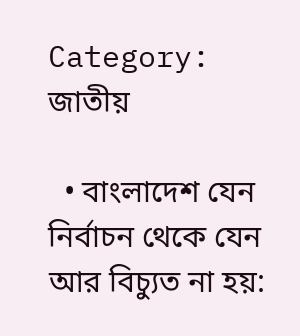Category: জাতীয়

  • বাংলাদেশ যেন নির্বাচন থেকে যেন আর বিচ্যুত না হয়: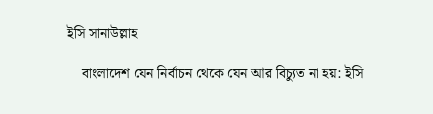ইসি সানাউল্লাহ

    বাংলাদেশ যেন নির্বাচন থেকে যেন আর বিচ্যুত না হয়: ইসি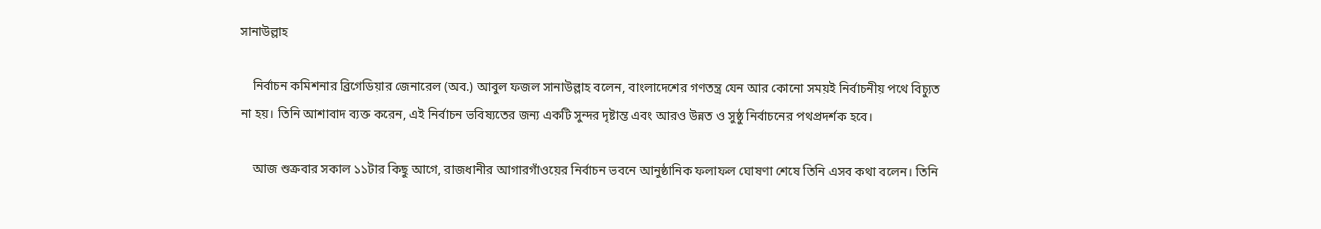সানাউল্লাহ

    নির্বাচন কমিশনার ব্রিগেডিয়ার জেনারেল (অব.) আবুল ফজল সানাউল্লাহ বলেন, বাংলাদেশের গণতন্ত্র যেন আর কোনো সময়ই নির্বাচনীয় পথে বিচ্যুত না হয়। তিনি আশাবাদ ব্যক্ত করেন, এই নির্বাচন ভবিষ্যতের জন্য একটি সুন্দর দৃষ্টান্ত এবং আরও উন্নত ও সুষ্ঠু নির্বাচনের পথপ্রদর্শক হবে।

    আজ শুক্রবার সকাল ১১টার কিছু আগে, রাজধানীর আগারগাঁওয়ের নির্বাচন ভবনে আনুষ্ঠানিক ফলাফল ঘোষণা শেষে তিনি এসব কথা বলেন। তিনি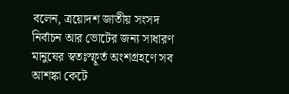বলেন, ত্রয়োদশ জাতীয় সংসদ নির্বাচন আর ভোটের জন্য সাধারণ মানুষের স্বতঃস্ফূর্ত অংশগ্রহণে সব আশঙ্কা কেটে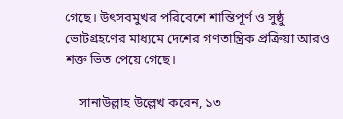গেছে। উৎসবমুখর পরিবেশে শান্তিপূর্ণ ও সুষ্ঠু ভোটগ্রহণের মাধ্যমে দেশের গণতান্ত্রিক প্রক্রিয়া আরও শক্ত ভিত পেয়ে গেছে।

    সানাউল্লাহ উল্লেখ করেন, ১৩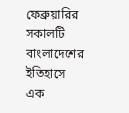ফেব্রুয়ারির সকালটি বাংলাদেশের ইতিহাসে এক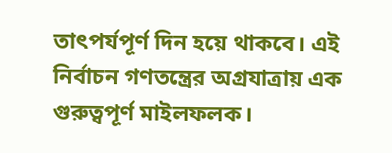তাৎপর্যপূর্ণ দিন হয়ে থাকবে। এই নির্বাচন গণতন্ত্রের অগ্রযাত্রায় এক গুরুত্বপূর্ণ মাইলফলক।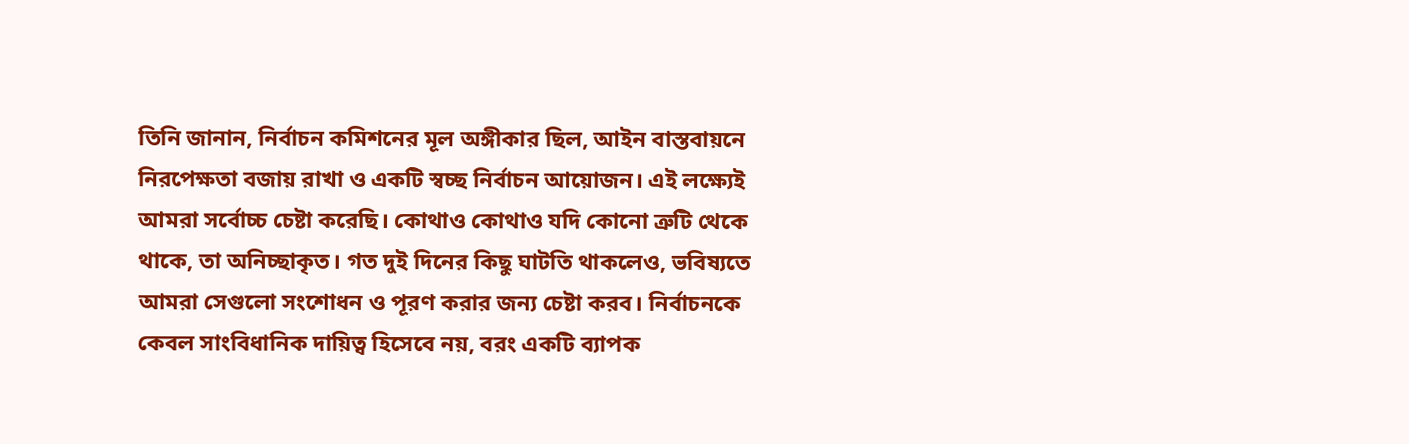তিনি জানান, নির্বাচন কমিশনের মূল অঙ্গীকার ছিল, আইন বাস্তবায়নে নিরপেক্ষতা বজায় রাখা ও একটি স্বচ্ছ নির্বাচন আয়োজন। এই লক্ষ্যেই আমরা সর্বোচ্চ চেষ্টা করেছি। কোথাও কোথাও যদি কোনো ত্রুটি থেকে থাকে, তা অনিচ্ছাকৃত। গত দুই দিনের কিছু ঘাটতি থাকলেও, ভবিষ্যতে আমরা সেগুলো সংশোধন ও পূরণ করার জন্য চেষ্টা করব। নির্বাচনকে কেবল সাংবিধানিক দায়িত্ব হিসেবে নয়, বরং একটি ব্যাপক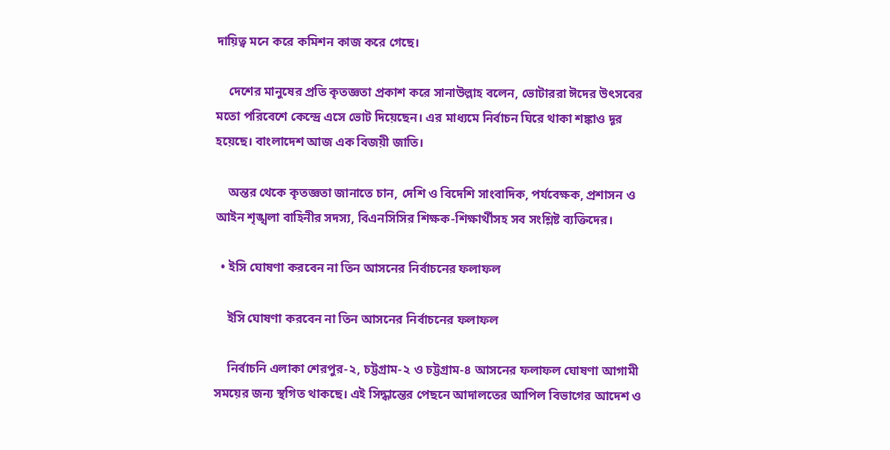দায়িত্ব মনে করে কমিশন কাজ করে গেছে।

    দেশের মানুষের প্রতি কৃতজ্ঞতা প্রকাশ করে সানাউল্লাহ বলেন, ভোটাররা ঈদের উৎসবের মতো পরিবেশে কেন্দ্রে এসে ভোট দিয়েছেন। এর মাধ্যমে নির্বাচন ঘিরে থাকা শঙ্কাও দূর হয়েছে। বাংলাদেশ আজ এক বিজয়ী জাতি।

    অন্তর থেকে কৃতজ্ঞতা জানাতে চান, দেশি ও বিদেশি সাংবাদিক, পর্যবেক্ষক, প্রশাসন ও আইন শৃঙ্খলা বাহিনীর সদস্য, বিএনসিসির শিক্ষক-শিক্ষার্থীসহ সব সংশ্লিষ্ট ব্যক্তিদের।

  • ইসি ঘোষণা করবেন না তিন আসনের নির্বাচনের ফলাফল

    ইসি ঘোষণা করবেন না তিন আসনের নির্বাচনের ফলাফল

    নির্বাচনি এলাকা শেরপুর-২, চট্টগ্রাম-২ ও চট্টগ্রাম-৪ আসনের ফলাফল ঘোষণা আগামী সময়ের জন্য স্থগিত থাকছে। এই সিদ্ধান্তের পেছনে আদালতের আপিল বিভাগের আদেশ ও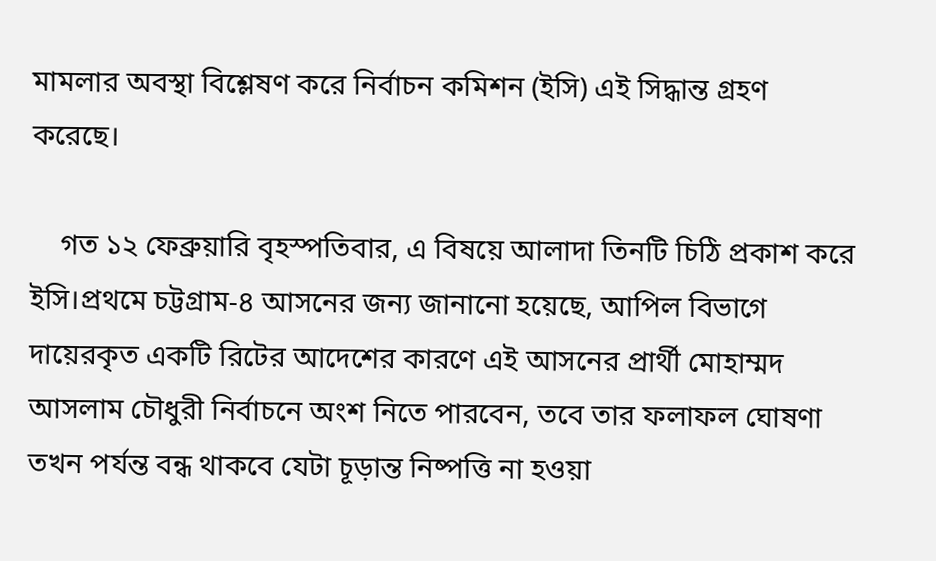মামলার অবস্থা বিশ্লেষণ করে নির্বাচন কমিশন (ইসি) এই সিদ্ধান্ত গ্রহণ করেছে।

    গত ১২ ফেব্রুয়ারি বৃহস্পতিবার, এ বিষয়ে আলাদা তিনটি চিঠি প্রকাশ করে ইসি।প্রথমে চট্টগ্রাম-৪ আসনের জন্য জানানো হয়েছে, আপিল বিভাগে দায়েরকৃত একটি রিটের আদেশের কারণে এই আসনের প্রার্থী মোহাম্মদ আসলাম চৌধুরী নির্বাচনে অংশ নিতে পারবেন, তবে তার ফলাফল ঘোষণা তখন পর্যন্ত বন্ধ থাকবে যেটা চূড়ান্ত নিষ্পত্তি না হওয়া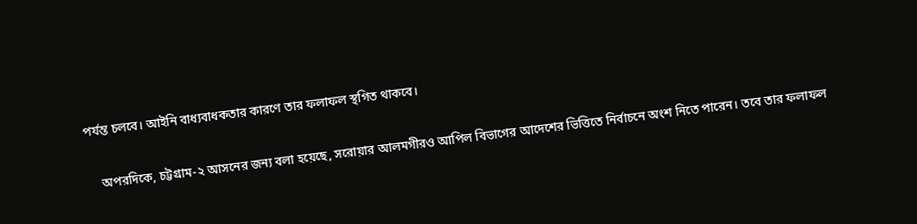পর্যন্ত চলবে। আইনি বাধ্যবাধকতার কারণে তার ফলাফল স্থগিত থাকবে।

    অপরদিকে, চট্টগ্রাম-২ আসনের জন্য বলা হয়েছে, সরোয়ার আলমগীরও আপিল বিভাগের আদেশের ভিত্তিতে নির্বাচনে অংশ নিতে পারেন। তবে তার ফলাফল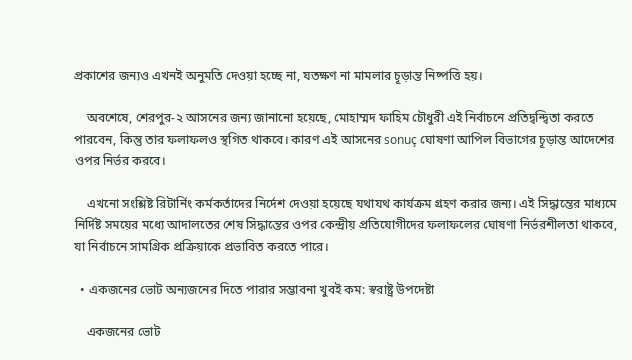প্রকাশের জন্যও এখনই অনুমতি দেওয়া হচ্ছে না, যতক্ষণ না মামলার চূড়ান্ত নিষ্পত্তি হয়।

    অবশেষে, শেরপুর-২ আসনের জন্য জানানো হয়েছে, মোহাম্মদ ফাহিম চৌধুরী এই নির্বাচনে প্রতিদ্বন্দ্বিতা করতে পারবেন, কিন্তু তার ফলাফলও স্থগিত থাকবে। কারণ এই আসনের sonuç ঘোষণা আপিল বিভাগের চূড়ান্ত আদেশের ওপর নির্ভর করবে।

    এখনো সংশ্লিষ্ট রিটার্নিং কর্মকর্তাদের নির্দেশ দেওয়া হয়েছে যথাযথ কার্যক্রম গ্রহণ করার জন্য। এই সিদ্ধান্তের মাধ্যমে নির্দিষ্ট সময়ের মধ্যে আদালতের শেষ সিদ্ধান্তের ওপর কেন্দ্রীয় প্রতিযোগীদের ফলাফলের ঘোষণা নির্ভরশীলতা থাকবে, যা নির্বাচনে সামগ্রিক প্রক্রিয়াকে প্রভাবিত করতে পারে।

  • একজনের ভোট অন্যজনের দিতে পারার সম্ভাবনা খুবই কম: স্বরাষ্ট্র উপদেষ্টা

    একজনের ভোট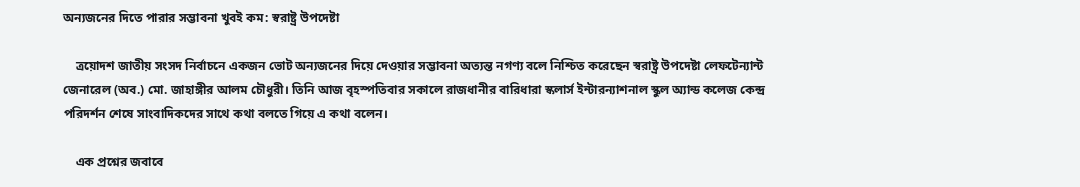অন্যজনের দিতে পারার সম্ভাবনা খুবই কম: স্বরাষ্ট্র উপদেষ্টা

    ত্রয়োদশ জাতীয় সংসদ নির্বাচনে একজন ভোট অন্যজনের দিয়ে দেওয়ার সম্ভাবনা অত্যন্ত নগণ্য বলে নিশ্চিত করেছেন স্বরাষ্ট্র উপদেষ্টা লেফটেন্যান্ট জেনারেল (অব.) মো. জাহাঙ্গীর আলম চৌধুরী। তিনি আজ বৃহস্পতিবার সকালে রাজধানীর বারিধারা স্কলার্স ইন্টারন্যাশনাল স্কুল অ্যান্ড কলেজ কেন্দ্র পরিদর্শন শেষে সাংবাদিকদের সাথে কথা বলতে গিয়ে এ কথা বলেন।

    এক প্রশ্নের জবাবে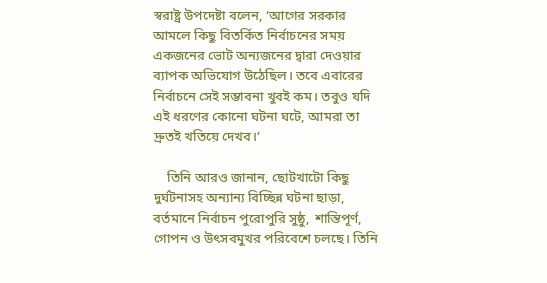স্বরাষ্ট্র উপদেষ্টা বলেন, ‘আগের সরকার আমলে কিছু বিতর্কিত নির্বাচনের সময় একজনের ভোট অন্যজনের দ্বারা দেওয়ার ব্যাপক অভিযোগ উঠেছিল। তবে এবারের নির্বাচনে সেই সম্ভাবনা খুবই কম। তবুও যদি এই ধরণের কোনো ঘটনা ঘটে, আমরা তা দ্রুতই খতিয়ে দেখব।’

    তিনি আরও জানান, ছোটখাটো কিছু দুর্ঘটনাসহ অন্যান্য বিচ্ছিন্ন ঘটনা ছাড়া, বর্তমানে নির্বাচন পুরোপুরি সুষ্ঠু, শান্তিপূর্ণ, গোপন ও উৎসবমুখর পরিবেশে চলছে। তিনি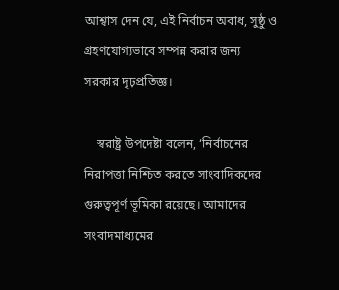আশ্বাস দেন যে, এই নির্বাচন অবাধ, সুষ্ঠু ও গ্রহণযোগ্যভাবে সম্পন্ন করার জন্য সরকার দৃঢ়প্রতিজ্ঞ।

    স্বরাষ্ট্র উপদেষ্টা বলেন, ‘নির্বাচনের নিরাপত্তা নিশ্চিত করতে সাংবাদিকদের গুরুত্বপূর্ণ ভূমিকা রয়েছে। আমাদের সংবাদমাধ্যমের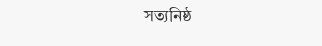সত্যনিষ্ঠ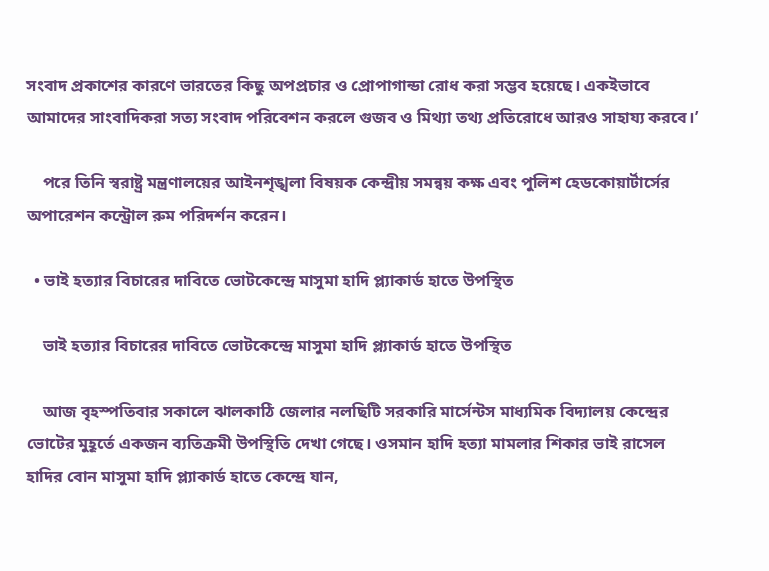সংবাদ প্রকাশের কারণে ভারতের কিছু অপপ্রচার ও প্রোপাগান্ডা রোধ করা সম্ভব হয়েছে। একইভাবে আমাদের সাংবাদিকরা সত্য সংবাদ পরিবেশন করলে গুজব ও মিথ্যা তথ্য প্রতিরোধে আরও সাহায্য করবে।’

    পরে তিনি স্বরাষ্ট্র মন্ত্রণালয়ের আইনশৃঙ্খলা বিষয়ক কেন্দ্রীয় সমন্বয় কক্ষ এবং পুলিশ হেডকোয়ার্টার্সের অপারেশন কন্ট্রোল রুম পরিদর্শন করেন।

  • ভাই হত্যার বিচারের দাবিতে ভোটকেন্দ্রে মাসুমা হাদি প্ল্যাকার্ড হাতে উপস্থিত

    ভাই হত্যার বিচারের দাবিতে ভোটকেন্দ্রে মাসুমা হাদি প্ল্যাকার্ড হাতে উপস্থিত

    আজ বৃহস্পতিবার সকালে ঝালকাঠি জেলার নলছিটি সরকারি মার্সেন্টস মাধ্যমিক বিদ্যালয় কেন্দ্রের ভোটের মুহূর্তে একজন ব্যতিক্রমী উপস্থিতি দেখা গেছে। ওসমান হাদি হত্যা মামলার শিকার ভাই রাসেল হাদির বোন মাসুমা হাদি প্ল্যাকার্ড হাতে কেন্দ্রে যান,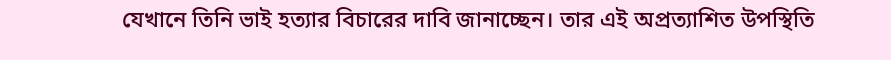যেখানে তিনি ভাই হত্যার বিচারের দাবি জানাচ্ছেন। তার এই অপ্রত্যাশিত উপস্থিতি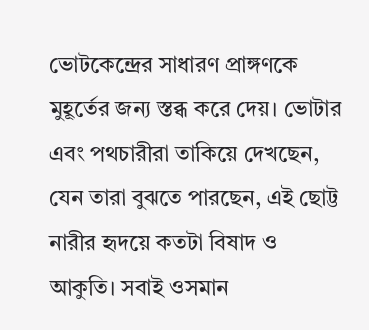ভোটকেন্দ্রের সাধারণ প্রাঙ্গণকে মুহূর্তের জন্য স্তব্ধ করে দেয়। ভোটার এবং পথচারীরা তাকিয়ে দেখছেন, যেন তারা বুঝতে পারছেন, এই ছোট্ট নারীর হৃদয়ে কতটা বিষাদ ও আকুতি। সবাই ওসমান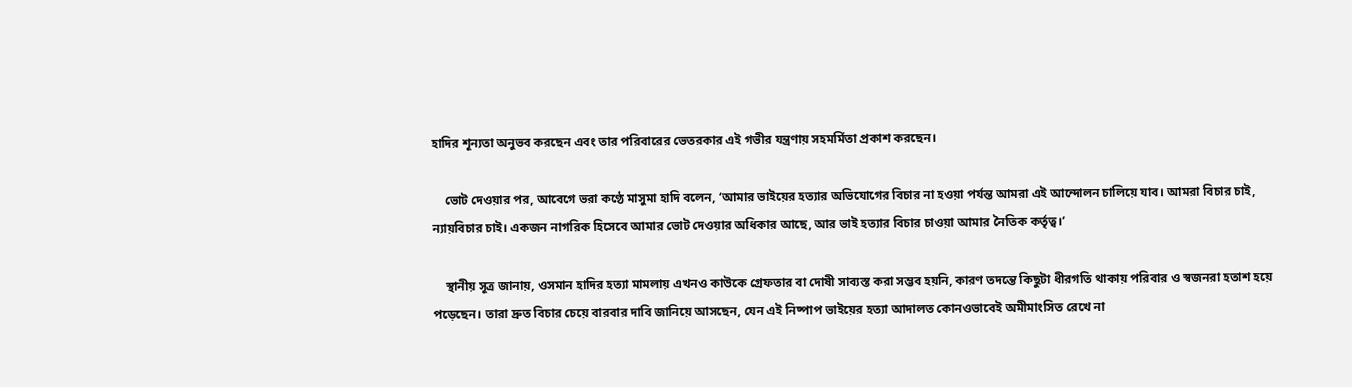হাদির শূন্যতা অনুভব করছেন এবং তার পরিবারের ভেতরকার এই গভীর যন্ত্রণায় সহমর্মিতা প্রকাশ করছেন।

    ভোট দেওয়ার পর, আবেগে ভরা কণ্ঠে মাসুমা হাদি বলেন, ‘আমার ভাইয়ের হত্যার অভিযোগের বিচার না হওয়া পর্যন্ত আমরা এই আন্দোলন চালিয়ে যাব। আমরা বিচার চাই, ন্যায়বিচার চাই। একজন নাগরিক হিসেবে আমার ভোট দেওয়ার অধিকার আছে, আর ভাই হত্যার বিচার চাওয়া আমার নৈতিক কর্তৃত্ব।’

    স্থানীয় সূত্র জানায়, ওসমান হাদির হত্যা মামলায় এখনও কাউকে গ্রেফতার বা দোষী সাব্যস্ত করা সম্ভব হয়নি, কারণ তদন্তে কিছুটা ধীরগতি থাকায় পরিবার ও স্বজনরা হতাশ হয়ে পড়েছেন। তারা দ্রুত বিচার চেয়ে বারবার দাবি জানিয়ে আসছেন, যেন এই নিষ্পাপ ভাইয়ের হত্যা আদালত কোনওভাবেই অমীমাংসিত রেখে না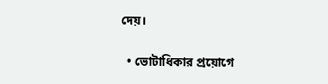দেয়।

  • ভোটাধিকার প্রয়োগে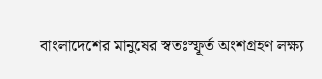বাংলাদেশের মানুষের স্বতঃস্ফূর্ত অংশগ্রহণ লক্ষ্য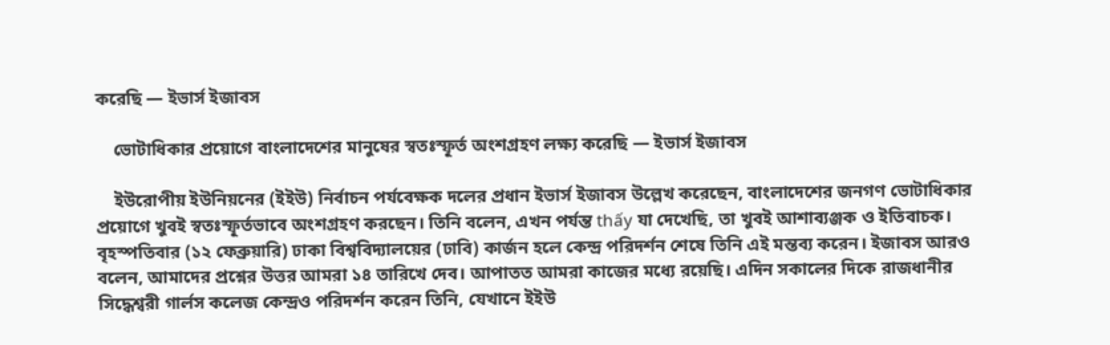করেছি — ইভার্স ইজাবস

    ভোটাধিকার প্রয়োগে বাংলাদেশের মানুষের স্বতঃস্ফূর্ত অংশগ্রহণ লক্ষ্য করেছি — ইভার্স ইজাবস

    ইউরোপীয় ইউনিয়নের (ইইউ) নির্বাচন পর্যবেক্ষক দলের প্রধান ইভার্স ইজাবস উল্লেখ করেছেন, বাংলাদেশের জনগণ ভোটাধিকার প্রয়োগে খুবই স্বতঃস্ফূর্তভাবে অংশগ্রহণ করছেন। তিনি বলেন, এখন পর্যন্ত thấy যা দেখেছি, তা খুবই আশাব্যঞ্জক ও ইতিবাচক। বৃহস্পতিবার (১২ ফেব্রুয়ারি) ঢাকা বিশ্ববিদ্যালয়ের (ঢাবি) কার্জন হলে কেন্দ্র পরিদর্শন শেষে তিনি এই মন্তব্য করেন। ইজাবস আরও বলেন, আমাদের প্রশ্নের উত্তর আমরা ১৪ তারিখে দেব। আপাতত আমরা কাজের মধ্যে রয়েছি। এদিন সকালের দিকে রাজধানীর সিদ্ধেশ্বরী গার্লস কলেজ কেন্দ্রও পরিদর্শন করেন তিনি, যেখানে ইইউ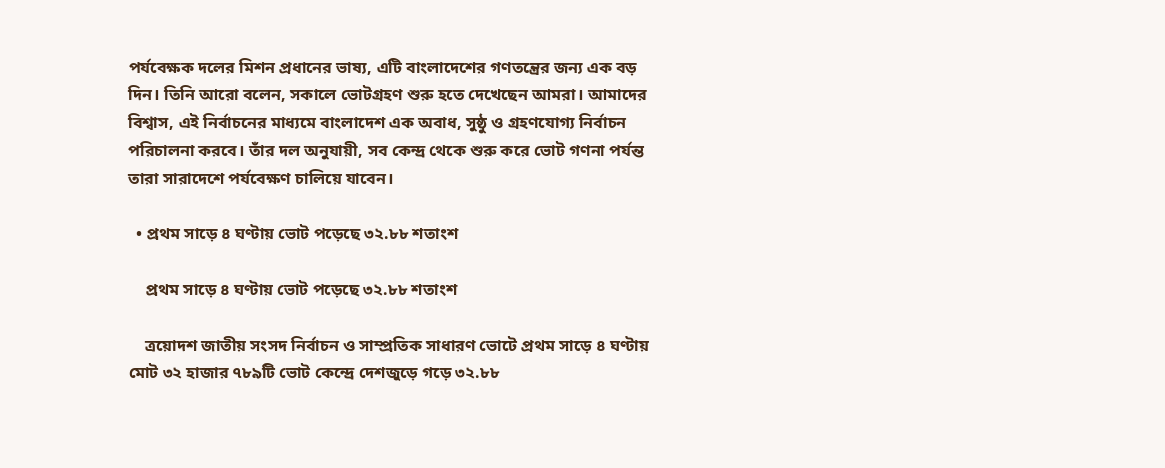পর্যবেক্ষক দলের মিশন প্রধানের ভাষ্য, এটি বাংলাদেশের গণতন্ত্রের জন্য এক বড় দিন। তিনি আরো বলেন, সকালে ভোটগ্রহণ শুরু হতে দেখেছেন আমরা। আমাদের বিশ্বাস, এই নির্বাচনের মাধ্যমে বাংলাদেশ এক অবাধ, সুষ্ঠু ও গ্রহণযোগ্য নির্বাচন পরিচালনা করবে। তাঁর দল অনুযায়ী, সব কেন্দ্র থেকে শুরু করে ভোট গণনা পর্যন্ত তারা সারাদেশে পর্যবেক্ষণ চালিয়ে যাবেন।

  • প্রথম সাড়ে ৪ ঘণ্টায় ভোট পড়েছে ৩২.৮৮ শতাংশ

    প্রথম সাড়ে ৪ ঘণ্টায় ভোট পড়েছে ৩২.৮৮ শতাংশ

    ত্রয়োদশ জাতীয় সংসদ নির্বাচন ও সাম্প্রতিক সাধারণ ভোটে প্রথম সাড়ে ৪ ঘণ্টায় মোট ৩২ হাজার ৭৮৯টি ভোট কেন্দ্রে দেশজুড়ে গড়ে ৩২.৮৮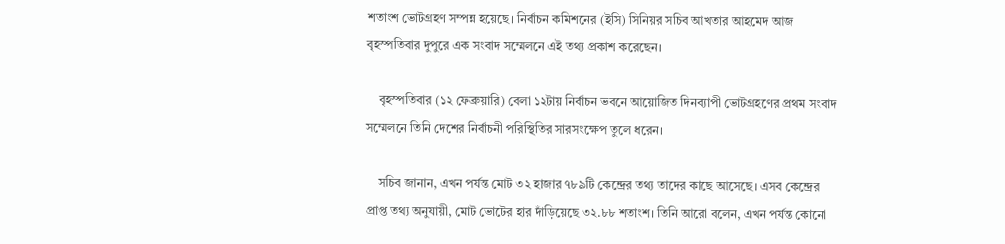শতাংশ ভোটগ্রহণ সম্পন্ন হয়েছে। নির্বাচন কমিশনের (ইসি) সিনিয়র সচিব আখতার আহমেদ আজ বৃহস্পতিবার দুপুরে এক সংবাদ সম্মেলনে এই তথ্য প্রকাশ করেছেন।

    বৃহস্পতিবার (১২ ফেব্রুয়ারি) বেলা ১২টায় নির্বাচন ভবনে আয়োজিত দিনব্যাপী ভোটগ্রহণের প্রথম সংবাদ সম্মেলনে তিনি দেশের নির্বাচনী পরিস্থিতির সারসংক্ষেপ তুলে ধরেন।

    সচিব জানান, এখন পর্যন্ত মোট ৩২ হাজার ৭৮৯টি কেন্দ্রের তথ্য তাদের কাছে আসেছে। এসব কেন্দ্রের প্রাপ্ত তথ্য অনুযায়ী, মোট ভোটের হার দাঁড়িয়েছে ৩২.৮৮ শতাংশ। তিনি আরো বলেন, এখন পর্যন্ত কোনো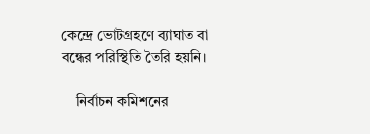কেন্দ্রে ভোটগ্রহণে ব্যাঘাত বা বন্ধের পরিস্থিতি তৈরি হয়নি।

    নির্বাচন কমিশনের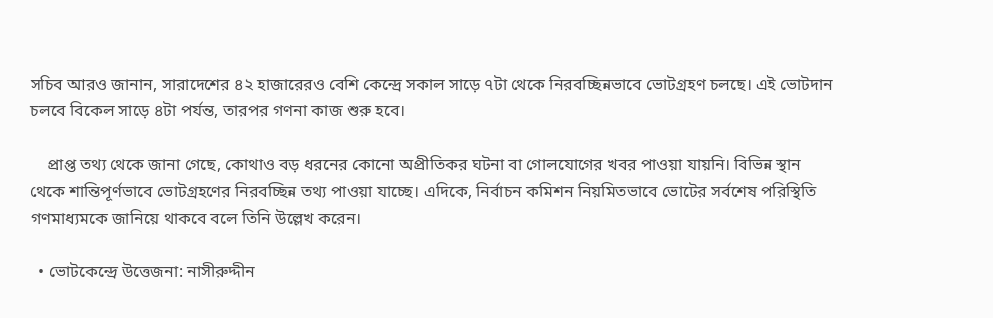সচিব আরও জানান, সারাদেশের ৪২ হাজারেরও বেশি কেন্দ্রে সকাল সাড়ে ৭টা থেকে নিরবচ্ছিন্নভাবে ভোটগ্রহণ চলছে। এই ভোটদান চলবে বিকেল সাড়ে ৪টা পর্যন্ত, তারপর গণনা কাজ শুরু হবে।

    প্রাপ্ত তথ্য থেকে জানা গেছে, কোথাও বড় ধরনের কোনো অপ্রীতিকর ঘটনা বা গোলযোগের খবর পাওয়া যায়নি। বিভিন্ন স্থান থেকে শান্তিপূর্ণভাবে ভোটগ্রহণের নিরবচ্ছিন্ন তথ্য পাওয়া যাচ্ছে। এদিকে, নির্বাচন কমিশন নিয়মিতভাবে ভোটের সর্বশেষ পরিস্থিতি গণমাধ্যমকে জানিয়ে থাকবে বলে তিনি উল্লেখ করেন।

  • ভোটকেন্দ্রে উত্তেজনা: নাসীরুদ্দীন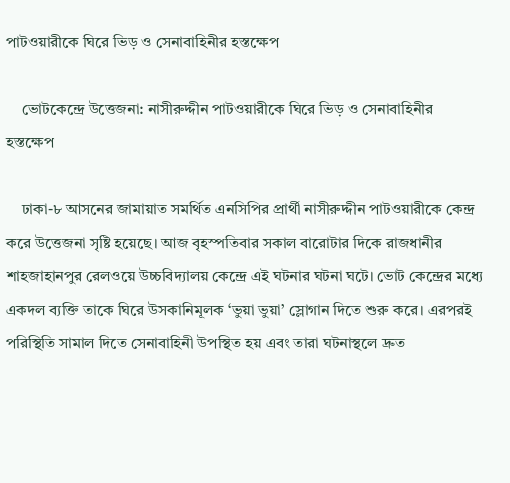পাটওয়ারীকে ঘিরে ভিড় ও সেনাবাহিনীর হস্তক্ষেপ

    ভোটকেন্দ্রে উত্তেজনা: নাসীরুদ্দীন পাটওয়ারীকে ঘিরে ভিড় ও সেনাবাহিনীর হস্তক্ষেপ

    ঢাকা-৮ আসনের জামায়াত সমর্থিত এনসিপির প্রার্থী নাসীরুদ্দীন পাটওয়ারীকে কেন্দ্র করে উত্তেজনা সৃষ্টি হয়েছে। আজ বৃহস্পতিবার সকাল বারোটার দিকে রাজধানীর শাহজাহানপুর রেলওয়ে উচ্চবিদ্যালয় কেন্দ্রে এই ঘটনার ঘটনা ঘটে। ভোট কেন্দ্রের মধ্যে একদল ব্যক্তি তাকে ঘিরে উসকানিমূলক ‘ভুয়া ভুয়া’ স্লোগান দিতে শুরু করে। এরপরই পরিস্থিতি সামাল দিতে সেনাবাহিনী উপস্থিত হয় এবং তারা ঘটনাস্থলে দ্রুত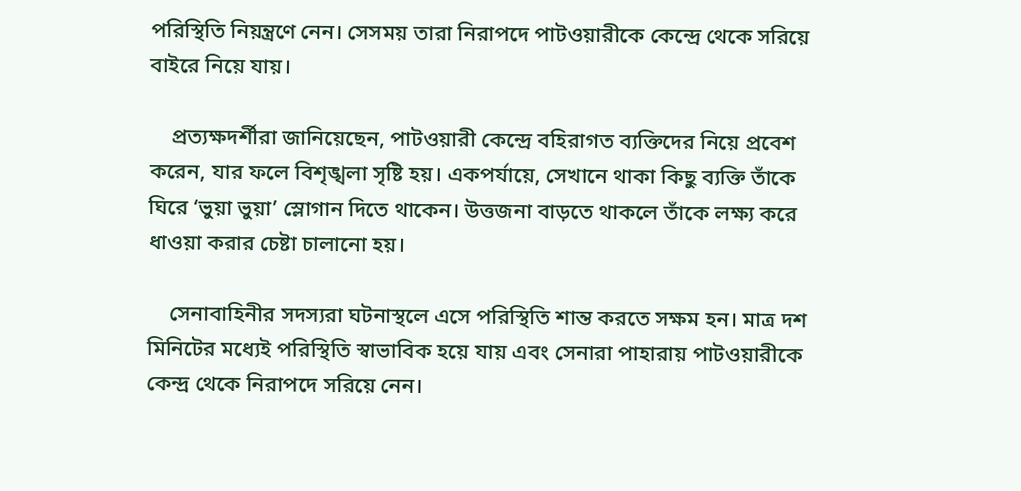পরিস্থিতি নিয়ন্ত্রণে নেন। সেসময় তারা নিরাপদে পাটওয়ারীকে কেন্দ্রে থেকে সরিয়ে বাইরে নিয়ে যায়।

    প্রত্যক্ষদর্শীরা জানিয়েছেন, পাটওয়ারী কেন্দ্রে বহিরাগত ব্যক্তিদের নিয়ে প্রবেশ করেন, যার ফলে বিশৃঙ্খলা সৃষ্টি হয়। একপর্যায়ে, সেখানে থাকা কিছু ব্যক্তি তাঁকে ঘিরে ‘ভুয়া ভুয়া’ স্লোগান দিতে থাকেন। উত্তজনা বাড়তে থাকলে তাঁকে লক্ষ্য করে ধাওয়া করার চেষ্টা চালানো হয়।

    সেনাবাহিনীর সদস্যরা ঘটনাস্থলে এসে পরিস্থিতি শান্ত করতে সক্ষম হন। মাত্র দশ মিনিটের মধ্যেই পরিস্থিতি স্বাভাবিক হয়ে যায় এবং সেনারা পাহারায় পাটওয়ারীকে কেন্দ্র থেকে নিরাপদে সরিয়ে নেন।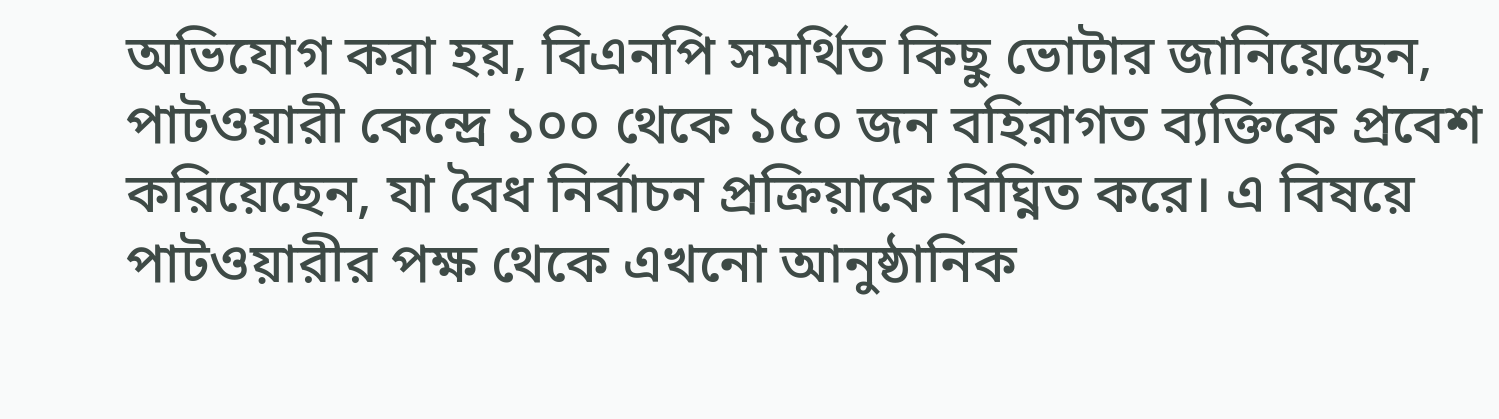অভিযোগ করা হয়, বিএনপি সমর্থিত কিছু ভোটার জানিয়েছেন, পাটওয়ারী কেন্দ্রে ১০০ থেকে ১৫০ জন বহিরাগত ব্যক্তিকে প্রবেশ করিয়েছেন, যা বৈধ নির্বাচন প্রক্রিয়াকে বিঘ্নিত করে। এ বিষয়ে পাটওয়ারীর পক্ষ থেকে এখনো আনুষ্ঠানিক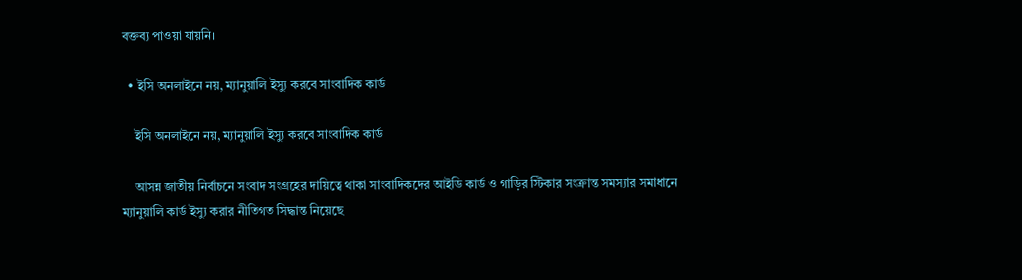বক্তব্য পাওয়া যায়নি।

  • ইসি অনলাইনে নয়, ম্যানুয়ালি ইস্যু করবে সাংবাদিক কার্ড

    ইসি অনলাইনে নয়, ম্যানুয়ালি ইস্যু করবে সাংবাদিক কার্ড

    আসন্ন জাতীয় নির্বাচনে সংবাদ সংগ্রহের দায়িত্বে থাকা সাংবাদিকদের আইডি কার্ড ও গাড়ির স্টিকার সংক্রান্ত সমস্যার সমাধানে ম্যানুয়ালি কার্ড ইস্যু করার নীতিগত সিদ্ধান্ত নিয়েছে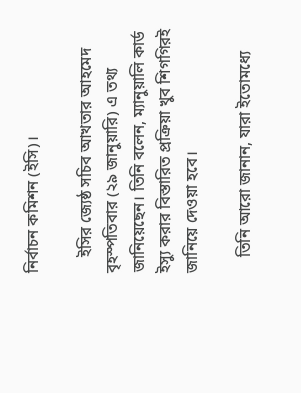নির্বাচন কমিশন (ইসি)।

    ইসির জ্যেষ্ঠ সচিব আখতার আহমেদ বৃহস্পতিবার (২৯ জানুয়ারি) এ তথ্য জানিয়েছেন। তিনি বলেন, ম্যানুয়ালি কার্ড ইস্যু করার বিস্তারিত প্রক্রিয়া খুব শিগগিরই জানিয়ে দেওয়া হবে।

    তিনি আরো জানান, যারা ইতোমধ্যে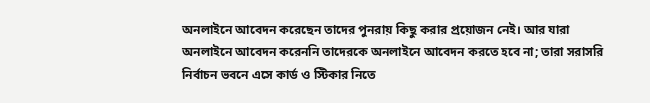অনলাইনে আবেদন করেছেন তাদের পুনরায় কিছু করার প্রয়োজন নেই। আর যারা অনলাইনে আবেদন করেননি তাদেরকে অনলাইনে আবেদন করতে হবে না; তারা সরাসরি নির্বাচন ভবনে এসে কার্ড ও স্টিকার নিতে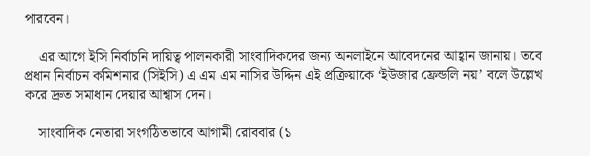পারবেন।

    এর আগে ইসি নির্বাচনি দায়িত্ব পালনকারী সাংবাদিকদের জন্য অনলাইনে আবেদনের আহ্বান জানায়। তবে প্রধান নির্বাচন কমিশনার (সিইসি) এ এম এম নাসির উদ্দিন এই প্রক্রিয়াকে ‘ইউজার ফ্রেন্ডলি নয়’ বলে উল্লেখ করে দ্রুত সমাধান দেয়ার আশ্বাস দেন।

    সাংবাদিক নেতারা সংগঠিতভাবে আগামী রোববার (১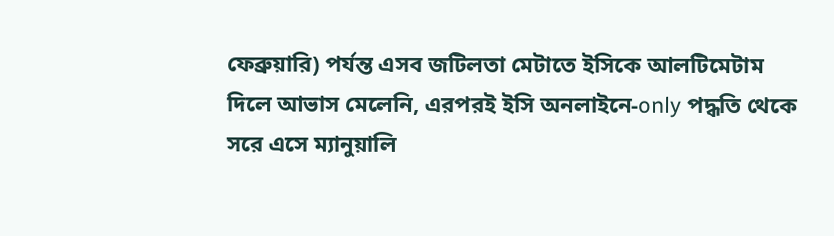ফেব্রুয়ারি) পর্যন্ত এসব জটিলতা মেটাতে ইসিকে আলটিমেটাম দিলে আভাস মেলেনি, এরপরই ইসি অনলাইনে-only পদ্ধতি থেকে সরে এসে ম্যানুয়ালি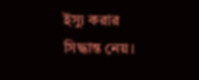ইস্যু করার সিদ্ধান্ত নেয়।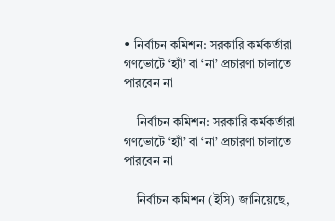• নির্বাচন কমিশন: সরকারি কর্মকর্তারা গণভোটে ‘হ্যাঁ’ বা ‘না’ প্রচারণা চালাতে পারবেন না

    নির্বাচন কমিশন: সরকারি কর্মকর্তারা গণভোটে ‘হ্যাঁ’ বা ‘না’ প্রচারণা চালাতে পারবেন না

    নির্বাচন কমিশন (ইসি) জানিয়েছে,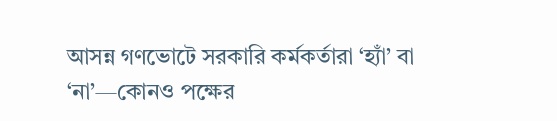আসন্ন গণভোটে সরকারি কর্মকর্তারা ‘হ্যাঁ’ বা ‘না’—কোনও পক্ষের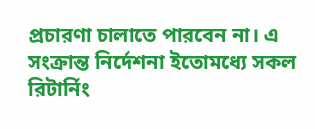প্রচারণা চালাতে পারবেন না। এ সংক্রান্ত নির্দেশনা ইতোমধ্যে সকল রিটার্নিং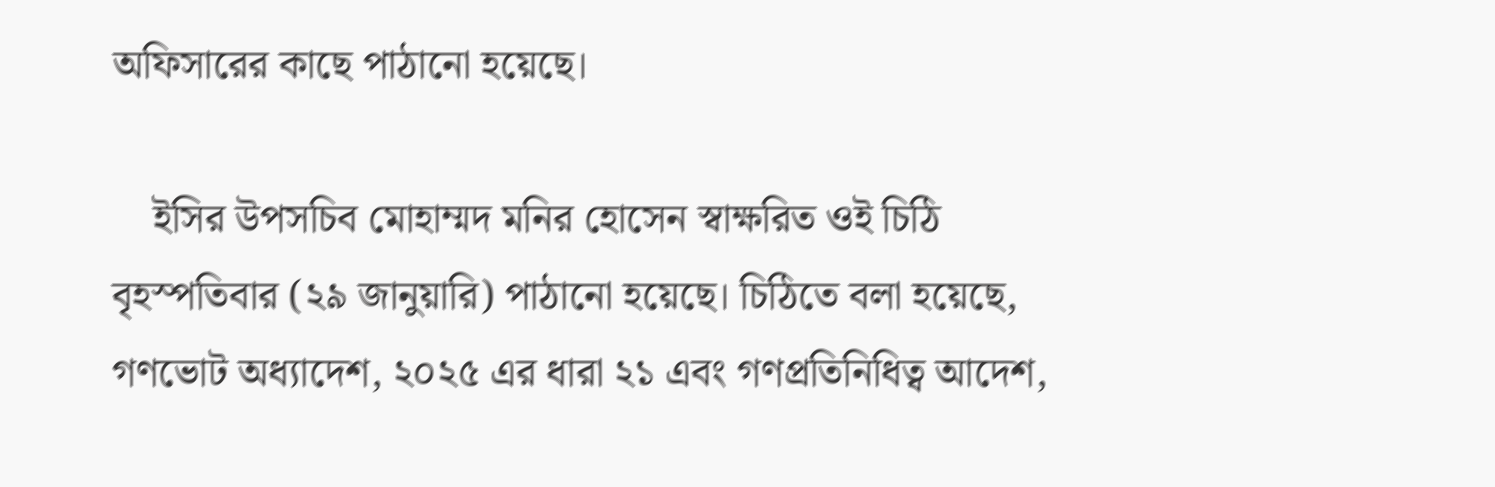অফিসারের কাছে পাঠানো হয়েছে।

    ইসির উপসচিব মোহাম্মদ মনির হোসেন স্বাক্ষরিত ওই চিঠি বৃহস্পতিবার (২৯ জানুয়ারি) পাঠানো হয়েছে। চিঠিতে বলা হয়েছে, গণভোট অধ্যাদেশ, ২০২৫ এর ধারা ২১ এবং গণপ্রতিনিধিত্ব আদেশ,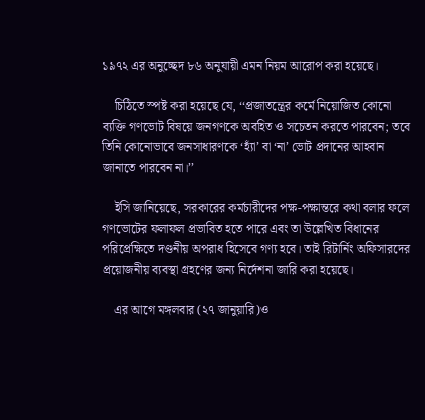১৯৭২ এর অনুচ্ছেদ ৮৬ অনুযায়ী এমন নিয়ম আরোপ করা হয়েছে।

    চিঠিতে স্পষ্ট করা হয়েছে যে, ‘‘প্রজাতন্ত্রের কর্মে নিয়োজিত কোনো ব্যক্তি গণভোট বিষয়ে জনগণকে অবহিত ও সচেতন করতে পারবেন; তবে তিনি কোনোভাবে জনসাধারণকে ‘হ্যাঁ’ বা ‘না’ ভোট প্রদানের আহবান জানাতে পারবেন না।’’

    ইসি জানিয়েছে, সরকারের কর্মচারীদের পক্ষ-পক্ষান্তরে কথা বলার ফলে গণভোটের ফলাফল প্রভাবিত হতে পারে এবং তা উল্লেখিত বিধানের পরিপ্রেক্ষিতে দণ্ডনীয় অপরাধ হিসেবে গণ্য হবে। তাই রিটার্নিং অফিসারদের প্রয়োজনীয় ব্যবস্থা গ্রহণের জন্য নির্দেশনা জারি করা হয়েছে।

    এর আগে মঙ্গলবার (২৭ জানুয়ারি)ও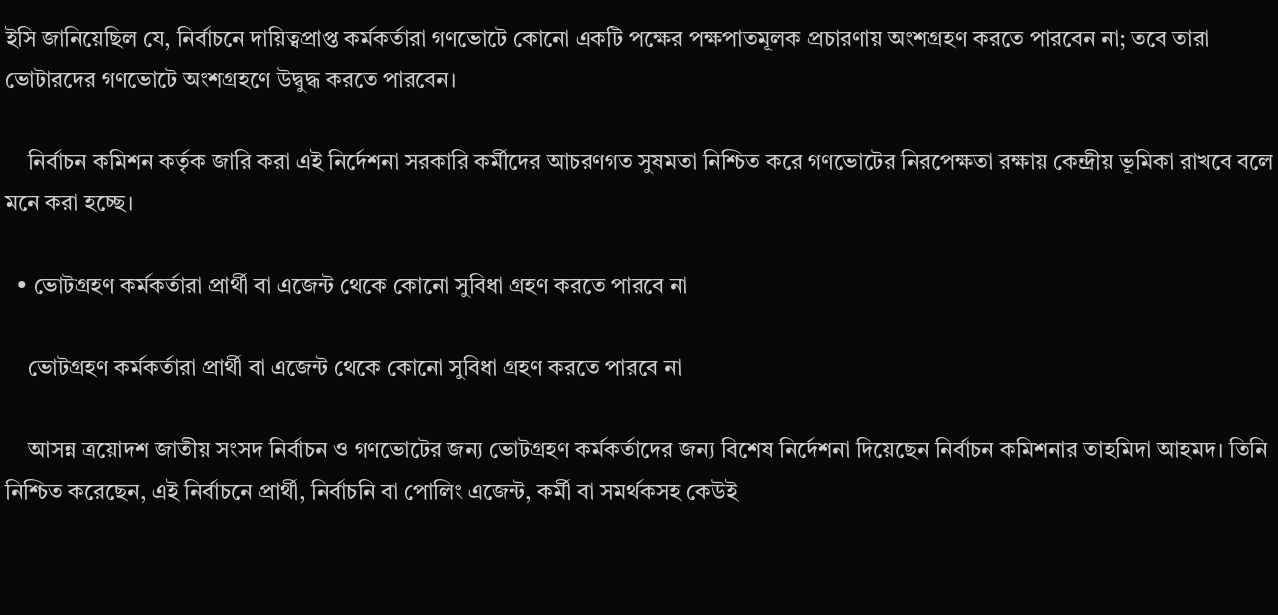ইসি জানিয়েছিল যে, নির্বাচনে দায়িত্বপ্রাপ্ত কর্মকর্তারা গণভোটে কোনো একটি পক্ষের পক্ষপাতমূলক প্রচারণায় অংশগ্রহণ করতে পারবেন না; তবে তারা ভোটারদের গণভোটে অংশগ্রহণে উদ্বুদ্ধ করতে পারবেন।

    নির্বাচন কমিশন কর্তৃক জারি করা এই নির্দেশনা সরকারি কর্মীদের আচরণগত সুষমতা নিশ্চিত করে গণভোটের নিরপেক্ষতা রক্ষায় কেন্দ্রীয় ভূমিকা রাখবে বলে মনে করা হচ্ছে।

  • ভোটগ্রহণ কর্মকর্তারা প্রার্থী বা এজেন্ট থেকে কোনো সুবিধা গ্রহণ করতে পারবে না

    ভোটগ্রহণ কর্মকর্তারা প্রার্থী বা এজেন্ট থেকে কোনো সুবিধা গ্রহণ করতে পারবে না

    আসন্ন ত্রয়োদশ জাতীয় সংসদ নির্বাচন ও গণভোটের জন্য ভোটগ্রহণ কর্মকর্তাদের জন্য বিশেষ নির্দেশনা দিয়েছেন নির্বাচন কমিশনার তাহমিদা আহমদ। তিনি নিশ্চিত করেছেন, এই নির্বাচনে প্রার্থী, নির্বাচনি বা পোলিং এজেন্ট, কর্মী বা সমর্থকসহ কেউই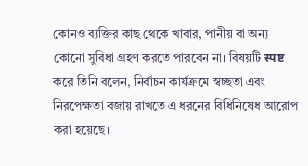কোনও ব্যক্তির কাছ থেকে খাবার, পানীয় বা অন্য কোনো সুবিধা গ্রহণ করতে পারবেন না। বিষয়টি स्पष्ट করে তিনি বলেন, নির্বাচন কার্যক্রমে স্বচ্ছতা এবং নিরপেক্ষতা বজায় রাখতে এ ধরনের বিধিনিষেধ আরোপ করা হয়েছে।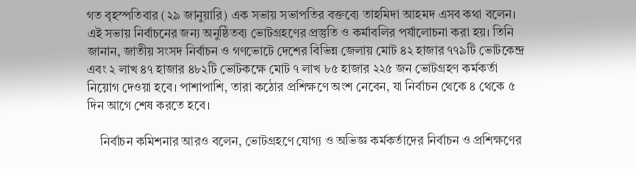গত বৃহস্পতিবার (২৯ জানুয়ারি) এক সভায় সভাপতির বক্তব্যে তাহমিদা আহমদ এসব কথা বলেন। এই সভায় নির্বাচনের জন্য অনুষ্ঠিতব্য ভোটগ্রহণের প্রস্তুতি ও কর্মাবলির পর্যালোচনা করা হয়। তিনি জানান, জাতীয় সংসদ নির্বাচন ও গণভোটে দেশের বিভিন্ন জেলায় মোট ৪২ হাজার ৭৭৯টি ভোটকেন্দ্র এবং ২ লাখ ৪৭ হাজার ৪৮২টি ভোটকক্ষে মোট ৭ লাখ ৮৫ হাজার ২২৫ জন ভোটগ্রহণ কর্মকর্তা নিয়োগ দেওয়া হবে। পাশাপাশি, তারা কঠোর প্রশিক্ষণে অংশ নেবেন, যা নির্বাচন থেকে ৪ থেকে ৫ দিন আগে শেষ করতে হবে।

    নির্বাচন কমিশনার আরও বলেন, ভোটগ্রহণে যোগ্য ও অভিজ্ঞ কর্মকর্তাদের নির্বাচন ও প্রশিক্ষণের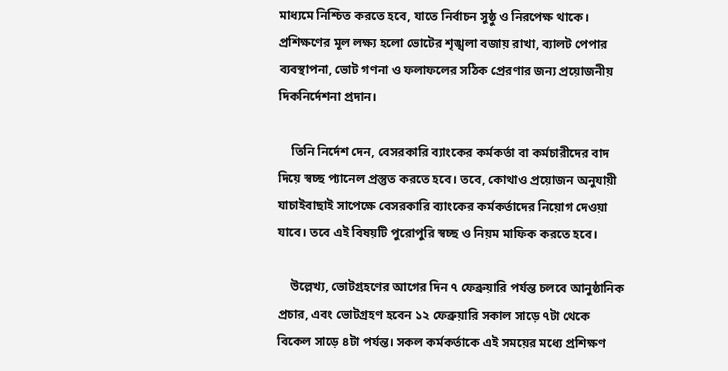মাধ্যমে নিশ্চিত করতে হবে, যাতে নির্বাচন সুষ্ঠু ও নিরপেক্ষ থাকে। প্রশিক্ষণের মূল লক্ষ্য হলো ভোটের শৃঙ্খলা বজায় রাখা, ব্যালট পেপার ব্যবস্থাপনা, ভোট গণনা ও ফলাফলের সঠিক প্রেরণার জন্য প্রয়োজনীয় দিকনির্দেশনা প্রদান।

    তিনি নির্দেশ দেন, বেসরকারি ব্যাংকের কর্মকর্তা বা কর্মচারীদের বাদ দিয়ে স্বচ্ছ প্যানেল প্রস্তুত করতে হবে। তবে, কোথাও প্রয়োজন অনুযায়ী যাচাইবাছাই সাপেক্ষে বেসরকারি ব্যাংকের কর্মকর্তাদের নিয়োগ দেওয়া যাবে। তবে এই বিষয়টি পুরোপুরি স্বচ্ছ ও নিয়ম মাফিক করতে হবে।

    উল্লেখ্য, ভোটগ্রহণের আগের দিন ৭ ফেব্রুয়ারি পর্যন্ত চলবে আনুষ্ঠানিক প্রচার, এবং ভোটগ্রহণ হবেন ১২ ফেব্রুয়ারি সকাল সাড়ে ৭টা থেকে বিকেল সাড়ে ৪টা পর্যন্ত। সকল কর্মকর্তাকে এই সময়ের মধ্যে প্রশিক্ষণ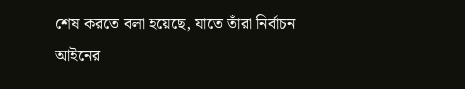শেষ করতে বলা হয়েছে, যাতে তাঁরা নির্বাচন আইনের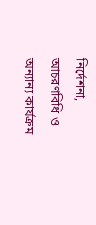নির্দেশনা, আচরণবিধি ও অন্যান্য কার্যক্রম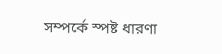সম্পর্কে স্পষ্ট ধারণা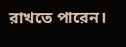রাখতে পারেন।